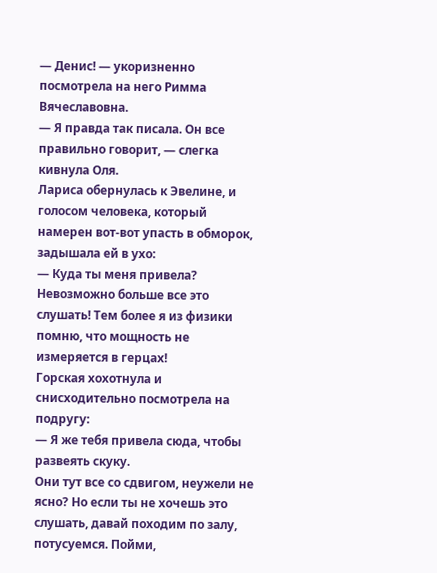— Денис! — укоризненно посмотрела на него Римма Вячеславовна.
— Я правда так писала. Он все правильно говорит, — слегка кивнула Оля.
Лариса обернулась к Эвелине, и голосом человека, который намерен вот-вот упасть в обморок, задышала ей в ухо:
— Куда ты меня привела? Невозможно больше все это слушать! Тем более я из физики помню, что мощность не измеряется в герцах!
Горская хохотнула и снисходительно посмотрела на подругу:
— Я же тебя привела сюда, чтобы развеять скуку.
Они тут все со сдвигом, неужели не ясно? Но если ты не хочешь это слушать, давай походим по залу, потусуемся. Пойми,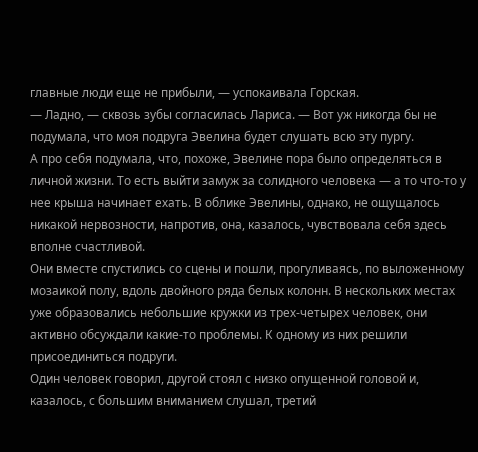главные люди еще не прибыли, — успокаивала Горская.
— Ладно, — сквозь зубы согласилась Лариса. — Вот уж никогда бы не подумала, что моя подруга Эвелина будет слушать всю эту пургу.
А про себя подумала, что, похоже, Эвелине пора было определяться в личной жизни. То есть выйти замуж за солидного человека — а то что-то у нее крыша начинает ехать. В облике Эвелины, однако, не ощущалось никакой нервозности, напротив, она, казалось, чувствовала себя здесь вполне счастливой.
Они вместе спустились со сцены и пошли, прогуливаясь, по выложенному мозаикой полу, вдоль двойного ряда белых колонн. В нескольких местах уже образовались небольшие кружки из трех-четырех человек, они активно обсуждали какие-то проблемы. К одному из них решили присоединиться подруги.
Один человек говорил, другой стоял с низко опущенной головой и, казалось, с большим вниманием слушал, третий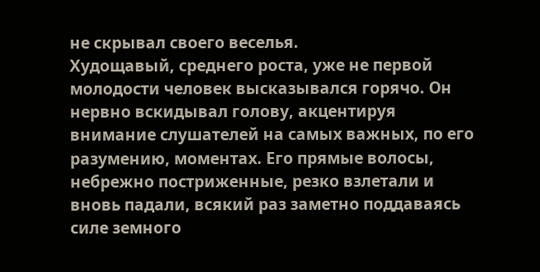не скрывал своего веселья.
Худощавый, среднего роста, уже не первой молодости человек высказывался горячо. Он нервно вскидывал голову, акцентируя внимание слушателей на самых важных, по его разумению, моментах. Его прямые волосы, небрежно постриженные, резко взлетали и вновь падали, всякий раз заметно поддаваясь силе земного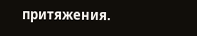притяжения.